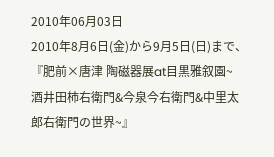2010年06月03日
2010年8月6日(金)から9月5日(日)まで、
『肥前×唐津 陶磁器展at目黒雅叙園~
酒井田柿右衛門&今泉今右衛門&中里太郎右衛門の世界~』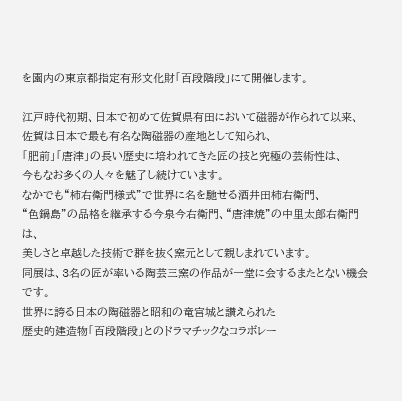を園内の東京都指定有形文化財「百段階段」にて開催します。

江戸時代初期、日本で初めて佐賀県有田において磁器が作られて以来、
佐賀は日本で最も有名な陶磁器の産地として知られ、
「肥前」「唐津」の長い歴史に培われてきた匠の技と究極の芸術性は、
今もなお多くの人々を魅了し続けています。
なかでも“柿右衛門様式”で世界に名を馳せる酒井田柿右衛門、
“色鍋島”の品格を継承する今泉今右衛門、“唐津焼”の中里太郎右衛門は、
美しさと卓越した技術で群を抜く窯元として親しまれています。
同展は、3名の匠が率いる陶芸三窯の作品が一堂に会するまたとない機会です。
世界に誇る日本の陶磁器と昭和の竜宮城と讃えられた
歴史的建造物「百段階段」とのドラマチックなコラボレー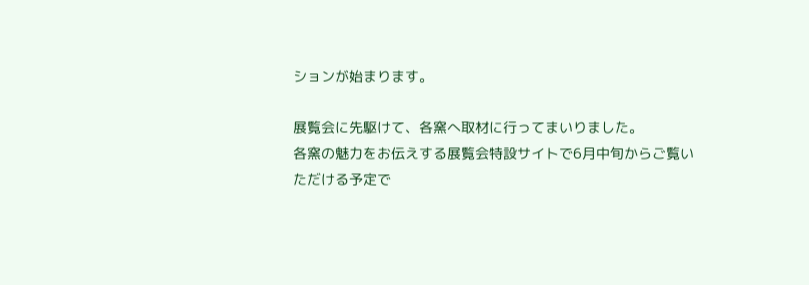ションが始まります。

展覧会に先駆けて、各窯へ取材に行ってまいりました。
各窯の魅力をお伝えする展覧会特設サイトで6月中旬からご覧いただける予定で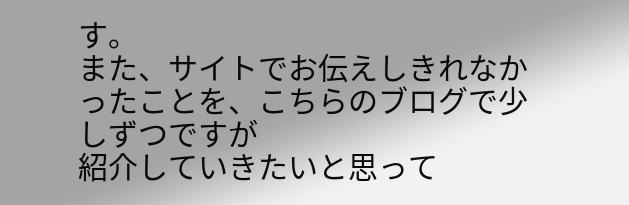す。
また、サイトでお伝えしきれなかったことを、こちらのブログで少しずつですが
紹介していきたいと思って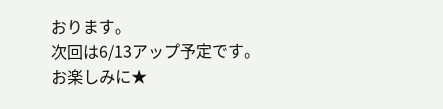おります。
次回は6/13アップ予定です。
お楽しみに★